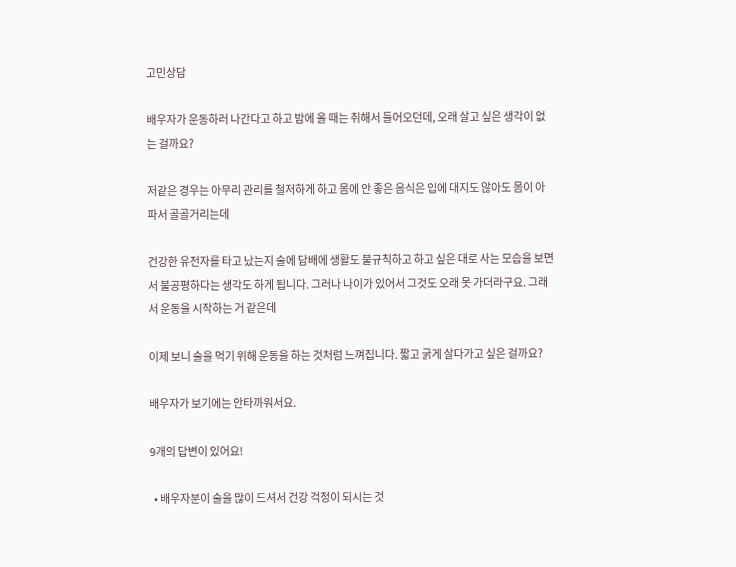고민상담

배우자가 운동하러 나간다고 하고 밤에 올 때는 취해서 들어오던데, 오래 살고 싶은 생각이 없는 걸까요?

저같은 경우는 아무리 관리를 철저하게 하고 몸에 안 좋은 음식은 입에 대지도 않아도 몸이 아파서 골골거리는데

건강한 유전자를 타고 났는지 술에 담배에 생활도 불규칙하고 하고 싶은 대로 사는 모습을 보면서 불공평하다는 생각도 하게 됩니다. 그러나 나이가 있어서 그것도 오래 못 가더라구요. 그래서 운동을 시작하는 거 같은데

이제 보니 술을 먹기 위해 운동을 하는 것처럼 느껴집니다. 짧고 굵게 살다가고 싶은 걸까요?

배우자가 보기에는 안타까워서요.

9개의 답변이 있어요!

  • 배우자분이 술을 많이 드셔서 건강 걱정이 되시는 것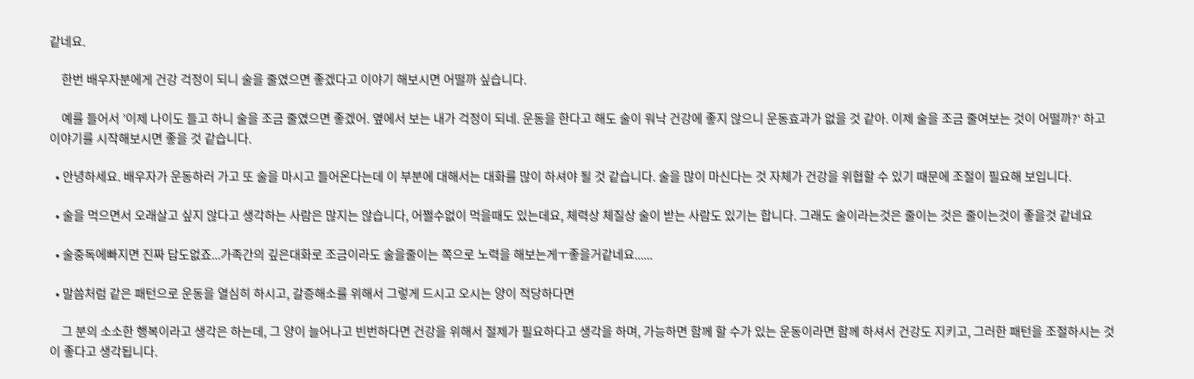같네요.

    한번 배우자분에게 건강 걱정이 되니 술을 줄였으면 좋겠다고 이야기 해보시면 어떨까 싶습니다.

    예를 들어서 ’이제 나이도 들고 하니 술을 조금 줄였으면 좋겠어. 옆에서 보는 내가 걱정이 되네. 운동을 한다고 해도 술이 워낙 건강에 좋지 않으니 운동효과가 없을 것 같아. 이제 술을 조금 줄여보는 것이 어떨까?‘ 하고 이야기를 시작해보시면 좋을 것 같습니다.

  • 안녕하세요. 배우자가 운동하러 가고 또 술을 마시고 들어온다는데 이 부분에 대해서는 대화를 많이 하셔야 될 것 같습니다. 술을 많이 마신다는 것 자체가 건강을 위협할 수 있기 때문에 조절이 필요해 보입니다.

  • 술을 먹으면서 오래살고 싶지 않다고 생각하는 사람은 많지는 않습니다, 어쩔수없이 먹을때도 있는데요, 체력상 체질상 술이 받는 사람도 있기는 합니다. 그래도 술이라는것은 줄이는 것은 줄이는것이 좋을것 같네요

  • 술중독에빠지면 진짜 답도없죠...가족간의 깊은대화로 조금이라도 술을줄이는 쪽으로 노력을 해보는게ㅜ좋을거같네요......

  • 말씀처럼 같은 패턴으로 운동을 열심히 하시고, 갈증해소를 위해서 그렇게 드시고 오시는 양이 적당하다면

    그 분의 소소한 행복이라고 생각은 하는데, 그 양이 늘어나고 빈번하다면 건강을 위해서 절제가 필요하다고 생각을 하며, 가능하면 함께 할 수가 있는 운동이라면 함께 하셔서 건강도 지키고, 그러한 패턴을 조절하시는 것이 좋다고 생각됩니다.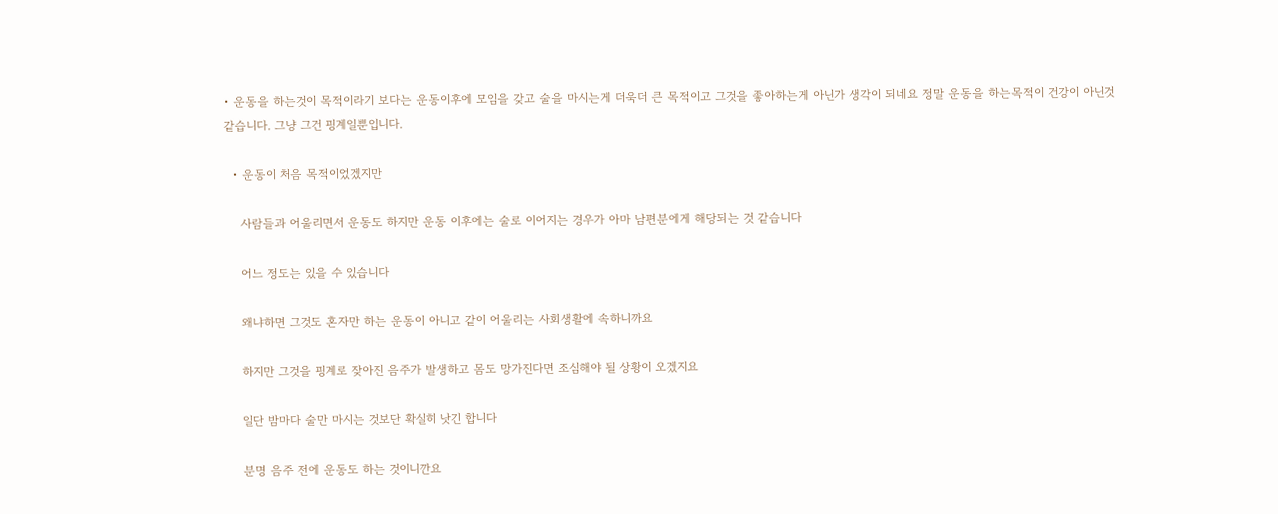• 운동을 하는것이 목적이라기 보다는 운동이후에 모임을 갖고 술을 마시는게 더욱더 큰 목적이고 그것을 좋아하는게 아닌가 생각이 되네요 정말 운동을 하는목적이 건강이 아닌것같습니다. 그냥 그건 핑계일뿐입니다.

  • 운동이 처음 목적이었겠지만

    사람들과 어울리면서 운동도 하지만 운동 이후에는 술로 이어지는 경우가 아마 남편분에게 해당되는 것 같습니다

    어느 정도는 있을 수 있습니다

    왜냐하면 그것도 혼자만 하는 운동이 아니고 같이 어울리는 사회생활에 속하니까요

    하지만 그것을 핑계로 잦아진 음주가 발생하고 몸도 망가진다면 조심해야 될 상황이 오겠지요

    일단 밤마다 술만 마시는 것보단 확실히 낫긴 합니다

    분명 음주 전에 운동도 하는 것이니깐요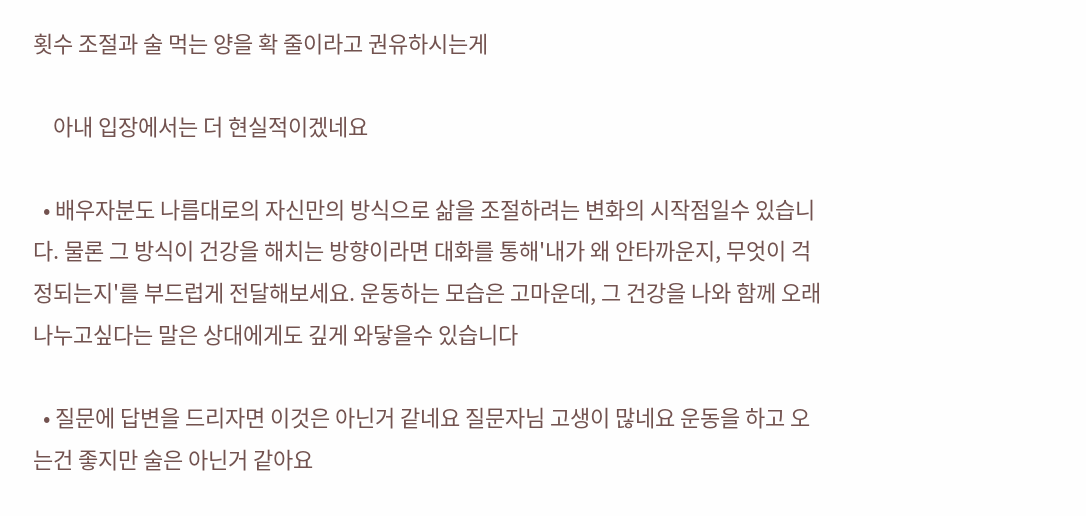횟수 조절과 술 먹는 양을 확 줄이라고 권유하시는게

    아내 입장에서는 더 현실적이겠네요

  • 배우자분도 나름대로의 자신만의 방식으로 삶을 조절하려는 변화의 시작점일수 있습니다. 물론 그 방식이 건강을 해치는 방향이라면 대화를 통해'내가 왜 안타까운지, 무엇이 걱정되는지'를 부드럽게 전달해보세요. 운동하는 모습은 고마운데, 그 건강을 나와 함께 오래 나누고싶다는 말은 상대에게도 깊게 와닿을수 있습니다

  • 질문에 답변을 드리자면 이것은 아닌거 같네요 질문자님 고생이 많네요 운동을 하고 오는건 좋지만 술은 아닌거 같아요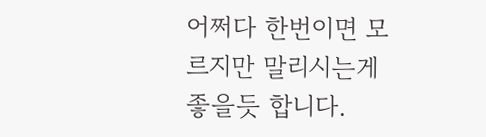어쩌다 한번이면 모르지만 말리시는게 좋을듯 합니다.